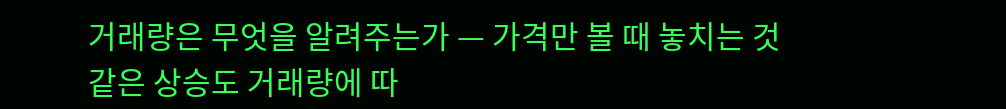거래량은 무엇을 알려주는가 — 가격만 볼 때 놓치는 것
같은 상승도 거래량에 따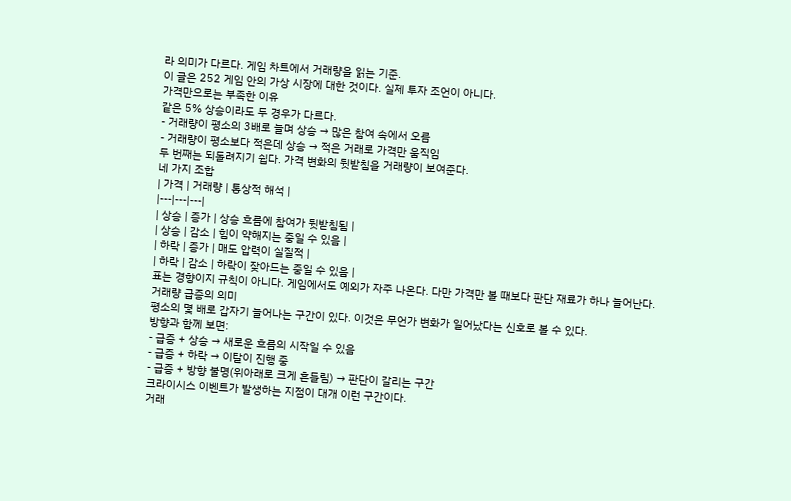라 의미가 다르다. 게임 차트에서 거래량을 읽는 기준.
이 글은 252 게임 안의 가상 시장에 대한 것이다. 실제 투자 조언이 아니다.
가격만으로는 부족한 이유
같은 5% 상승이라도 두 경우가 다르다.
- 거래량이 평소의 3배로 늘며 상승 → 많은 참여 속에서 오름
- 거래량이 평소보다 적은데 상승 → 적은 거래로 가격만 움직임
두 번째는 되돌려지기 쉽다. 가격 변화의 뒷받침을 거래량이 보여준다.
네 가지 조합
| 가격 | 거래량 | 통상적 해석 |
|---|---|---|
| 상승 | 증가 | 상승 흐름에 참여가 뒷받침됨 |
| 상승 | 감소 | 힘이 약해지는 중일 수 있음 |
| 하락 | 증가 | 매도 압력이 실질적 |
| 하락 | 감소 | 하락이 잦아드는 중일 수 있음 |
표는 경향이지 규칙이 아니다. 게임에서도 예외가 자주 나온다. 다만 가격만 볼 때보다 판단 재료가 하나 늘어난다.
거래량 급증의 의미
평소의 몇 배로 갑자기 늘어나는 구간이 있다. 이것은 무언가 변화가 일어났다는 신호로 볼 수 있다.
방향과 함께 보면:
- 급증 + 상승 → 새로운 흐름의 시작일 수 있음
- 급증 + 하락 → 이탈이 진행 중
- 급증 + 방향 불명(위아래로 크게 흔들림) → 판단이 갈리는 구간
크라이시스 이벤트가 발생하는 지점이 대개 이런 구간이다.
거래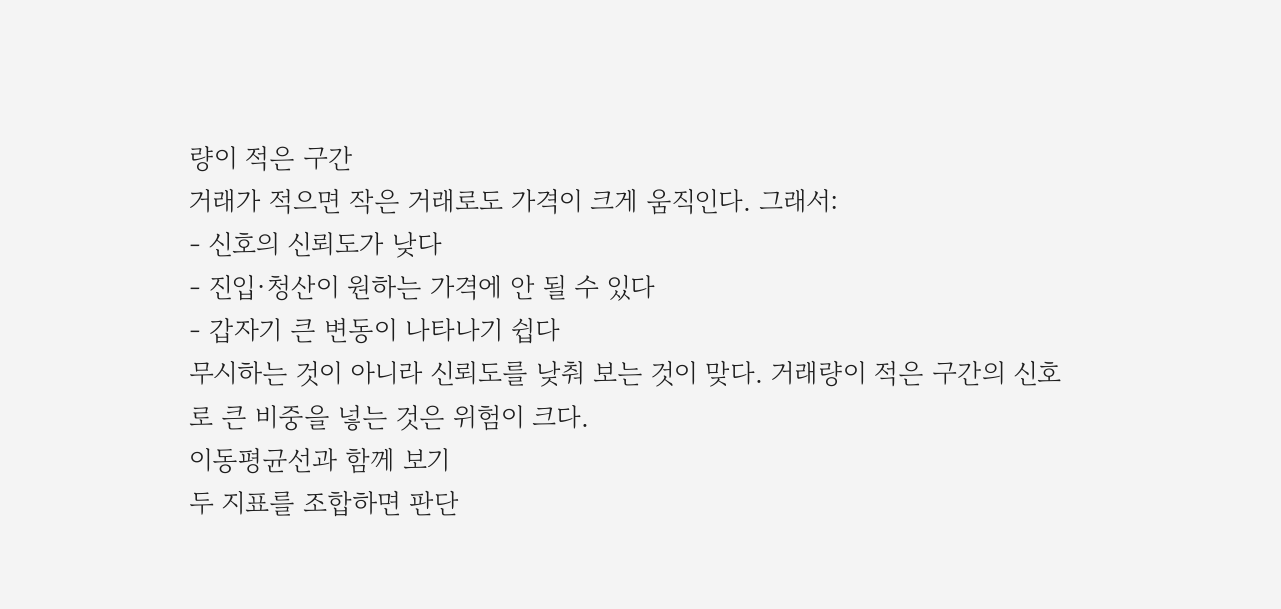량이 적은 구간
거래가 적으면 작은 거래로도 가격이 크게 움직인다. 그래서:
- 신호의 신뢰도가 낮다
- 진입·청산이 원하는 가격에 안 될 수 있다
- 갑자기 큰 변동이 나타나기 쉽다
무시하는 것이 아니라 신뢰도를 낮춰 보는 것이 맞다. 거래량이 적은 구간의 신호로 큰 비중을 넣는 것은 위험이 크다.
이동평균선과 함께 보기
두 지표를 조합하면 판단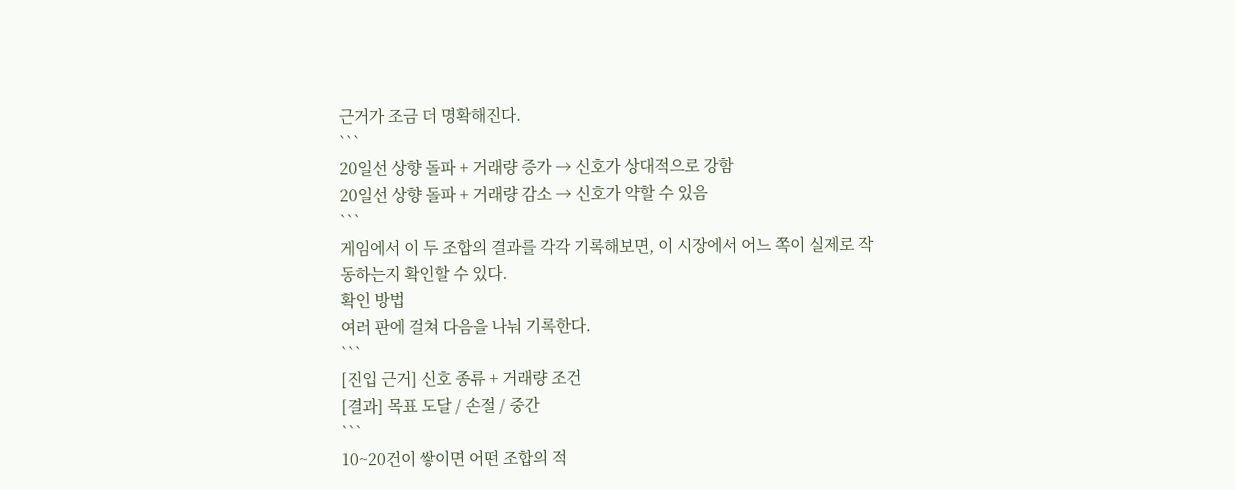근거가 조금 더 명확해진다.
```
20일선 상향 돌파 + 거래량 증가 → 신호가 상대적으로 강함
20일선 상향 돌파 + 거래량 감소 → 신호가 약할 수 있음
```
게임에서 이 두 조합의 결과를 각각 기록해보면, 이 시장에서 어느 쪽이 실제로 작동하는지 확인할 수 있다.
확인 방법
여러 판에 걸쳐 다음을 나눠 기록한다.
```
[진입 근거] 신호 종류 + 거래량 조건
[결과] 목표 도달 / 손절 / 중간
```
10~20건이 쌓이면 어떤 조합의 적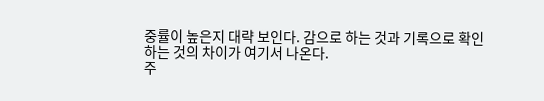중률이 높은지 대략 보인다. 감으로 하는 것과 기록으로 확인하는 것의 차이가 여기서 나온다.
주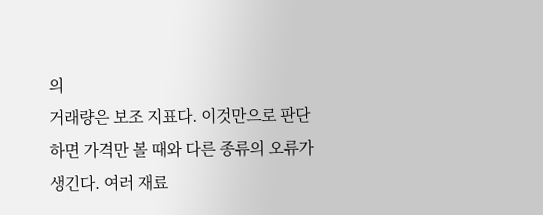의
거래량은 보조 지표다. 이것만으로 판단하면 가격만 볼 때와 다른 종류의 오류가 생긴다. 여러 재료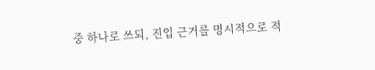중 하나로 쓰되, 진입 근거를 명시적으로 적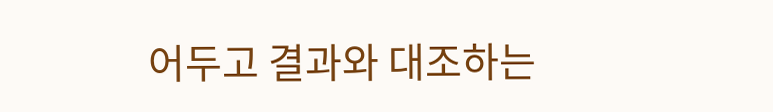어두고 결과와 대조하는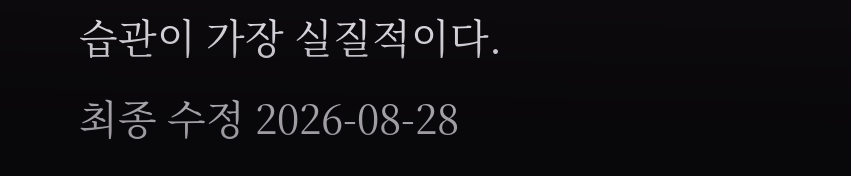습관이 가장 실질적이다.
최종 수정 2026-08-28